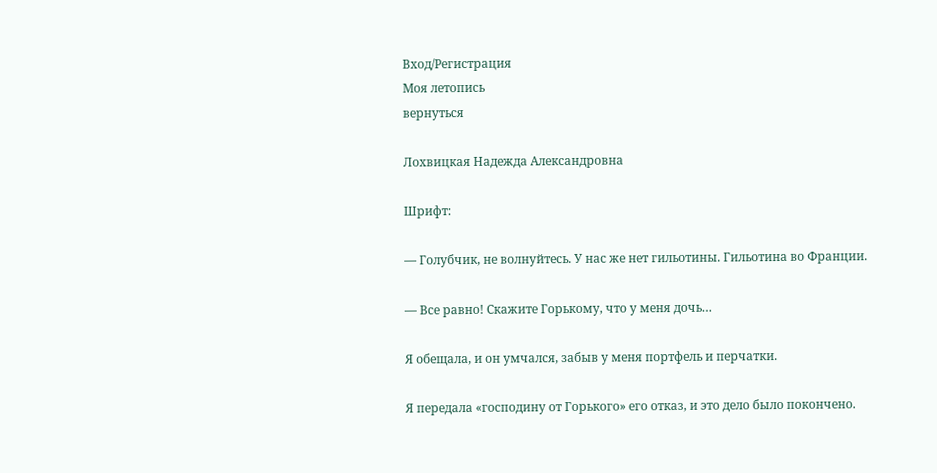Вход/Регистрация
Моя летопись
вернуться

Лохвицкая Надежда Александровна

Шрифт:

— Голубчик, не волнуйтесь. У нас же нет гильотины. Гильотина во Франции.

— Все равно! Скажите Горькому, что у меня дочь…

Я обещала, и он умчался, забыв у меня портфель и перчатки.

Я передала «господину от Горького» его отказ, и это дело было покончено.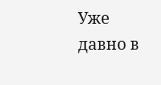Уже давно в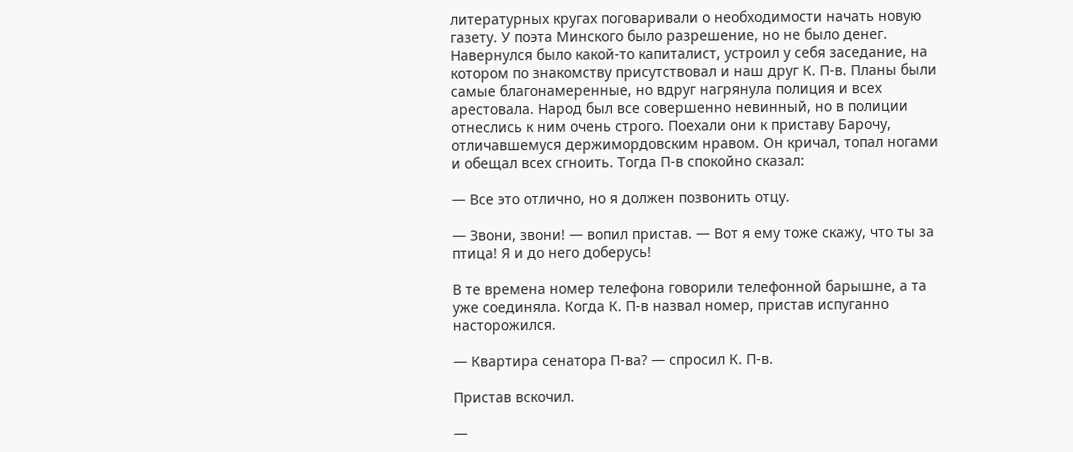литературных кругах поговаривали о необходимости начать новую газету. У поэта Минского было разрешение, но не было денег. Навернулся было какой-то капиталист, устроил у себя заседание, на котором по знакомству присутствовал и наш друг К. П-в. Планы были самые благонамеренные, но вдруг нагрянула полиция и всех арестовала. Народ был все совершенно невинный, но в полиции отнеслись к ним очень строго. Поехали они к приставу Барочу, отличавшемуся держимордовским нравом. Он кричал, топал ногами и обещал всех сгноить. Тогда П-в спокойно сказал:

— Все это отлично, но я должен позвонить отцу.

— Звони, звони! — вопил пристав. — Вот я ему тоже скажу, что ты за птица! Я и до него доберусь!

В те времена номер телефона говорили телефонной барышне, а та уже соединяла. Когда К. П-в назвал номер, пристав испуганно насторожился.

— Квартира сенатора П-ва? — спросил К. П-в.

Пристав вскочил.

—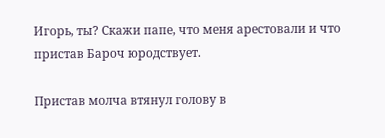Игорь, ты? Скажи папе, что меня арестовали и что пристав Бароч юродствует.

Пристав молча втянул голову в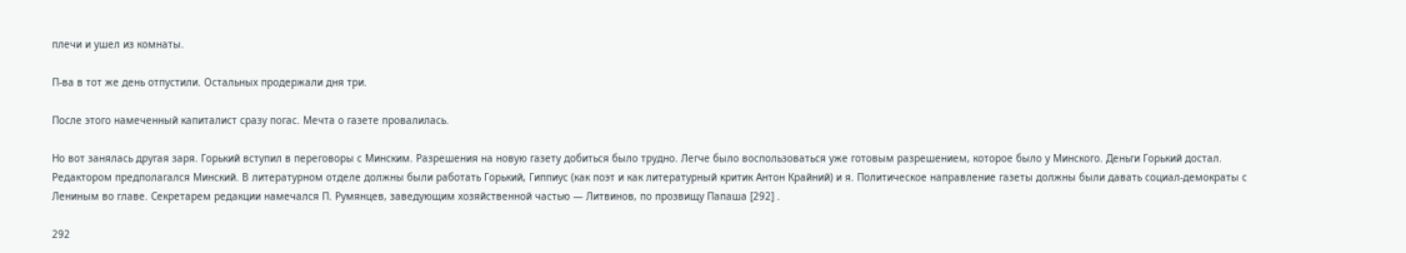плечи и ушел из комнаты.

П-ва в тот же день отпустили. Остальных продержали дня три.

После этого намеченный капиталист сразу погас. Мечта о газете провалилась.

Но вот занялась другая заря. Горький вступил в переговоры с Минским. Разрешения на новую газету добиться было трудно. Легче было воспользоваться уже готовым разрешением, которое было у Минского. Деньги Горький достал. Редактором предполагался Минский. В литературном отделе должны были работать Горький, Гиппиус (как поэт и как литературный критик Антон Крайний) и я. Политическое направление газеты должны были давать социал-демократы с Лениным во главе. Секретарем редакции намечался П. Румянцев, заведующим хозяйственной частью — Литвинов, по прозвищу Папаша [292] .

292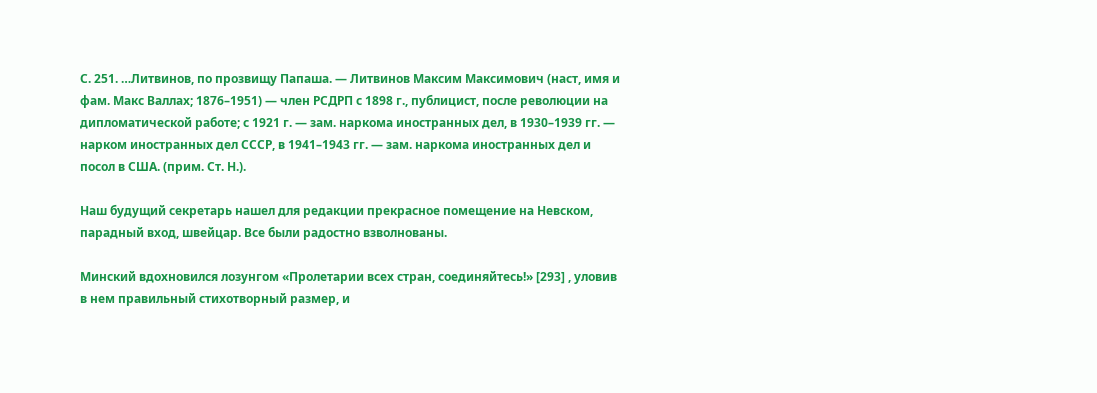С. 251. …Литвинов, по прозвищу Папаша. — Литвинов Максим Максимович (наст, имя и фам. Макс Валлах; 1876–1951) — член РСДРП с 1898 г., публицист, после революции на дипломатической работе; с 1921 г. — зам. наркома иностранных дел, в 1930–1939 гг. — нарком иностранных дел СССР, в 1941–1943 гг. — зам. наркома иностранных дел и посол в США. (прим. Ст. Н.).

Наш будущий секретарь нашел для редакции прекрасное помещение на Невском, парадный вход, швейцар. Все были радостно взволнованы.

Минский вдохновился лозунгом «Пролетарии всех стран, соединяйтесь!» [293] , уловив в нем правильный стихотворный размер, и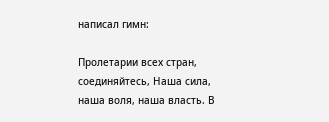написал гимн:

Пролетарии всех стран, соединяйтесь, Наша сила, наша воля, наша власть. В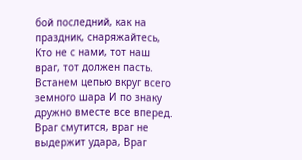бой последний, как на праздник, снаряжайтесь, Кто не с нами, тот наш враг, тот должен пасть. Встанем цепью вкруг всего земного шара И по знаку дружно вместе все вперед. Враг смутится, враг не выдержит удара, Враг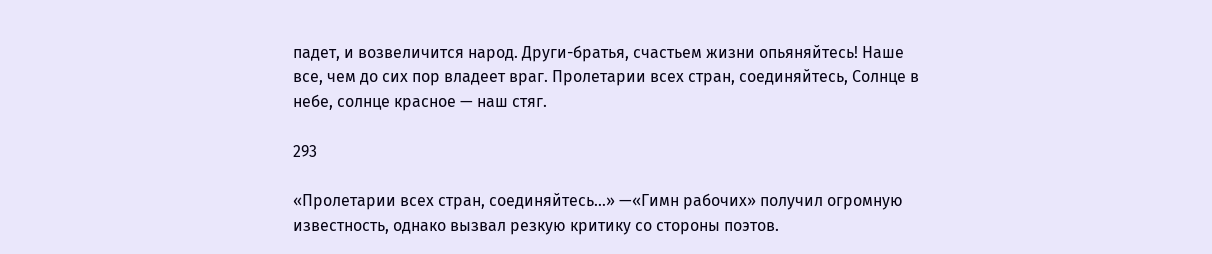падет, и возвеличится народ. Други-братья, счастьем жизни опьяняйтесь! Наше все, чем до сих пор владеет враг. Пролетарии всех стран, соединяйтесь, Солнце в небе, солнце красное — наш стяг.

293

«Пролетарии всех стран, соединяйтесь…» —«Гимн рабочих» получил огромную известность, однако вызвал резкую критику со стороны поэтов.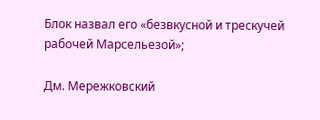Блок назвал его «безвкусной и трескучей рабочей Марсельезой»;

Дм. Мережковский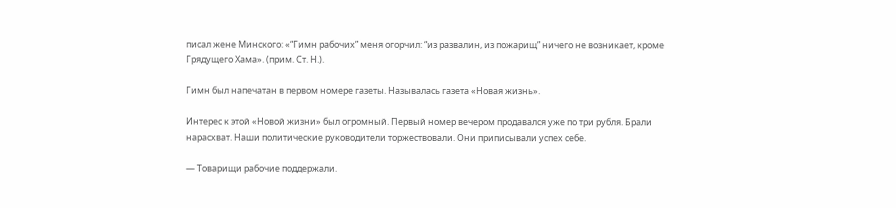писал жене Минского: «“Гимн рабочих” меня огорчил: “из развалин, из пожарищ” ничего не возникает, кроме Грядущего Хама». (прим. Ст. Н.).

Гимн был напечатан в первом номере газеты. Называлась газета «Новая жизнь».

Интерес к этой «Новой жизни» был огромный. Первый номер вечером продавался уже по три рубля. Брали нарасхват. Наши политические руководители торжествовали. Они приписывали успех себе.

— Товарищи рабочие поддержали.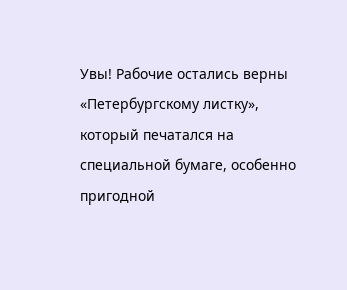Увы! Рабочие остались верны «Петербургскому листку», который печатался на специальной бумаге, особенно пригодной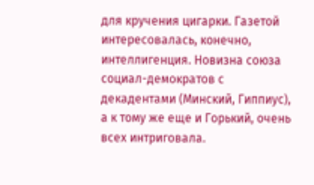для кручения цигарки. Газетой интересовалась, конечно, интеллигенция. Новизна союза социал-демократов с декадентами (Минский, Гиппиус), а к тому же еще и Горький, очень всех интриговала.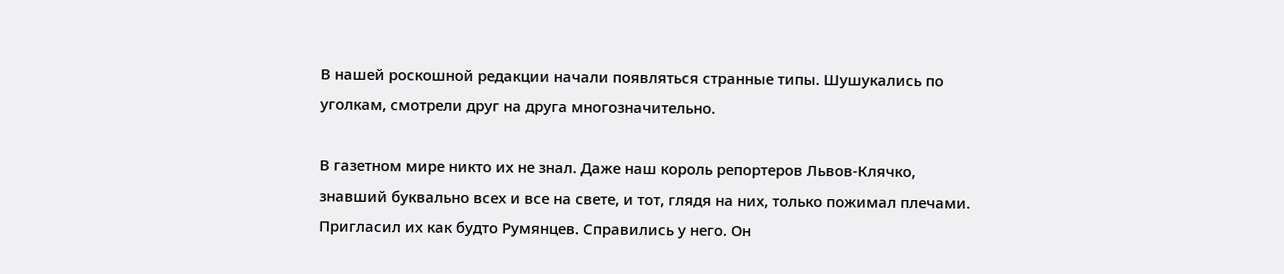В нашей роскошной редакции начали появляться странные типы. Шушукались по уголкам, смотрели друг на друга многозначительно.

В газетном мире никто их не знал. Даже наш король репортеров Львов-Клячко, знавший буквально всех и все на свете, и тот, глядя на них, только пожимал плечами. Пригласил их как будто Румянцев. Справились у него. Он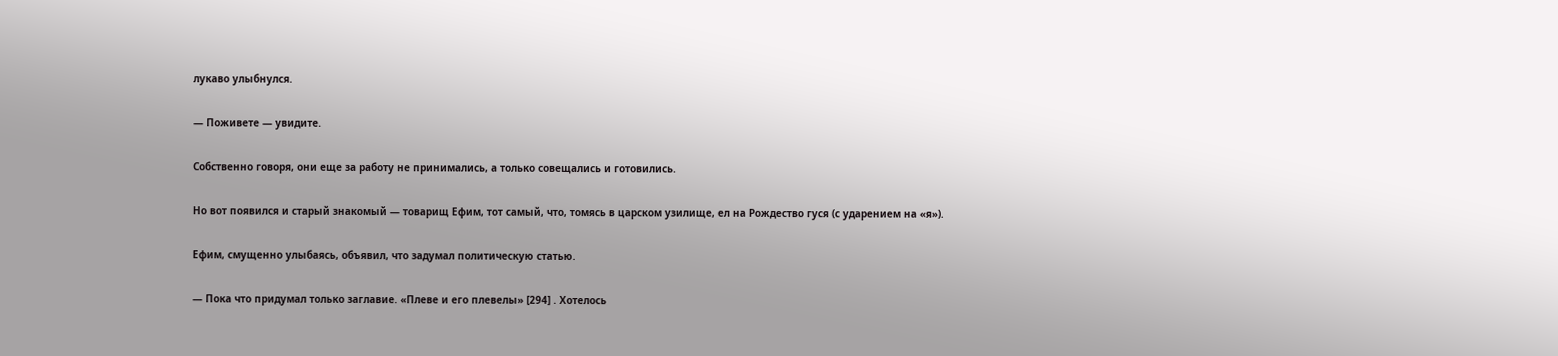лукаво улыбнулся.

— Поживете — увидите.

Собственно говоря, они еще за работу не принимались, а только совещались и готовились.

Но вот появился и старый знакомый — товарищ Ефим, тот самый, что, томясь в царском узилище, ел на Рождество гуся (с ударением на «я»).

Ефим, смущенно улыбаясь, объявил, что задумал политическую статью.

— Пока что придумал только заглавие. «Плеве и его плевелы» [294] . Хотелось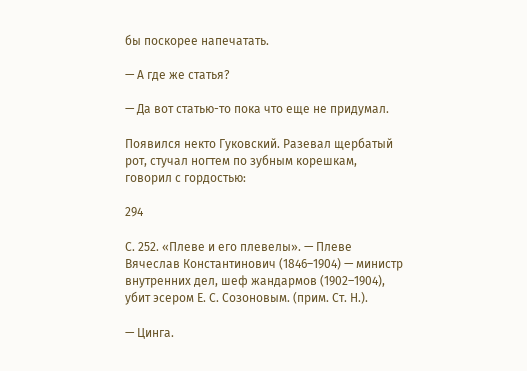бы поскорее напечатать.

— А где же статья?

— Да вот статью-то пока что еще не придумал.

Появился некто Гуковский. Разевал щербатый рот, стучал ногтем по зубным корешкам, говорил с гордостью:

294

С. 252. «Плеве и его плевелы». — Плеве Вячеслав Константинович (1846–1904) — министр внутренних дел, шеф жандармов (1902–1904), убит эсером Е. С. Созоновым. (прим. Ст. Н.).

— Цинга.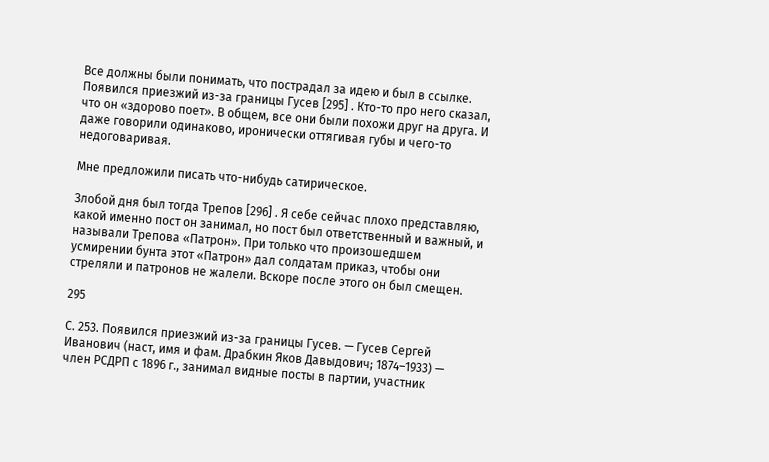Все должны были понимать, что пострадал за идею и был в ссылке. Появился приезжий из-за границы Гусев [295] . Кто-то про него сказал, что он «здорово поет». В общем, все они были похожи друг на друга. И даже говорили одинаково, иронически оттягивая губы и чего-то недоговаривая.

Мне предложили писать что-нибудь сатирическое.

Злобой дня был тогда Трепов [296] . Я себе сейчас плохо представляю, какой именно пост он занимал, но пост был ответственный и важный, и называли Трепова «Патрон». При только что произошедшем усмирении бунта этот «Патрон» дал солдатам приказ, чтобы они стреляли и патронов не жалели. Вскоре после этого он был смещен.

295

С. 253. Появился приезжий из-за границы Гусев. — Гусев Сергей Иванович (наст, имя и фам. Драбкин Яков Давыдович; 1874–1933) — член РСДРП с 1896 г., занимал видные посты в партии, участник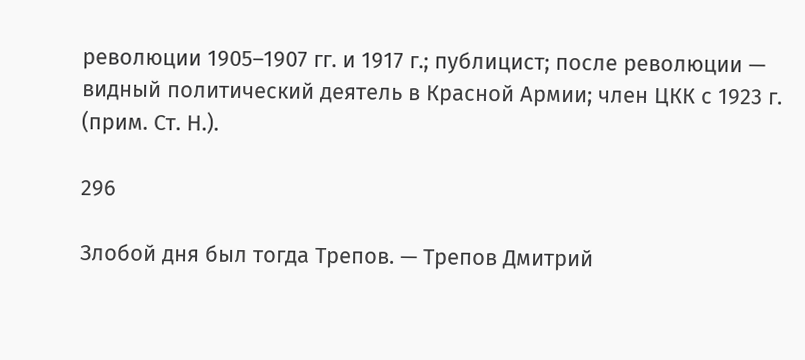революции 1905–1907 гг. и 1917 г.; публицист; после революции — видный политический деятель в Красной Армии; член ЦКК с 1923 г. (прим. Ст. Н.).

296

Злобой дня был тогда Трепов. — Трепов Дмитрий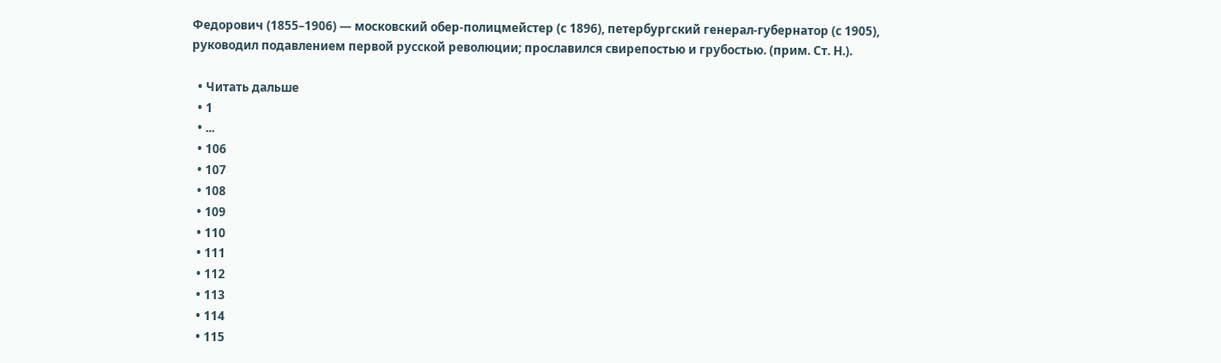Федорович (1855–1906) — московский обер-полицмейстер (с 1896), петербургский генерал-губернатор (с 1905), руководил подавлением первой русской революции; прославился свирепостью и грубостью. (прим. Ст. Н.).

  • Читать дальше
  • 1
  • ...
  • 106
  • 107
  • 108
  • 109
  • 110
  • 111
  • 112
  • 113
  • 114
  • 115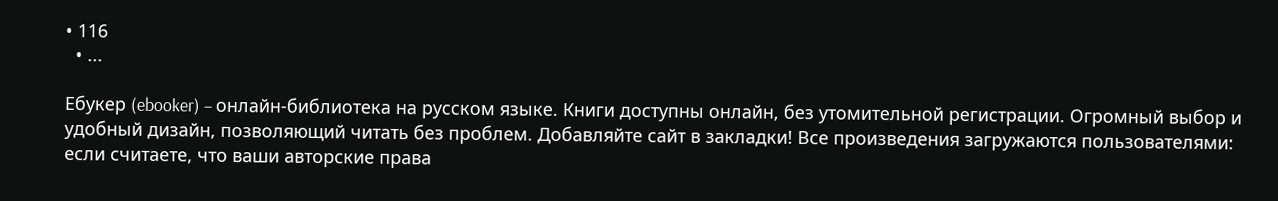• 116
  • ...

Ебукер (ebooker) – онлайн-библиотека на русском языке. Книги доступны онлайн, без утомительной регистрации. Огромный выбор и удобный дизайн, позволяющий читать без проблем. Добавляйте сайт в закладки! Все произведения загружаются пользователями: если считаете, что ваши авторские права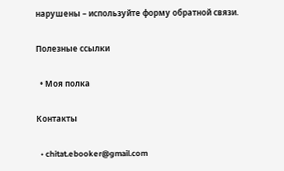нарушены – используйте форму обратной связи.

Полезные ссылки

  • Моя полка

Контакты

  • chitat.ebooker@gmail.com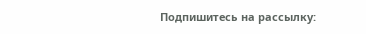Подпишитесь на рассылку: